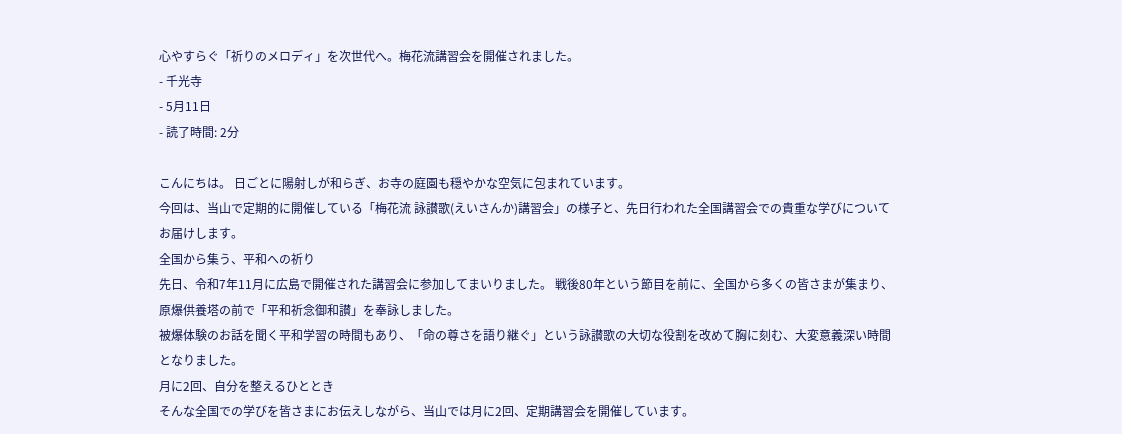心やすらぐ「祈りのメロディ」を次世代へ。梅花流講習会を開催されました。
- 千光寺
- 5月11日
- 読了時間: 2分

こんにちは。 日ごとに陽射しが和らぎ、お寺の庭園も穏やかな空気に包まれています。
今回は、当山で定期的に開催している「梅花流 詠讃歌(えいさんか)講習会」の様子と、先日行われた全国講習会での貴重な学びについてお届けします。
全国から集う、平和への祈り
先日、令和7年11月に広島で開催された講習会に参加してまいりました。 戦後80年という節目を前に、全国から多くの皆さまが集まり、原爆供養塔の前で「平和祈念御和讃」を奉詠しました。
被爆体験のお話を聞く平和学習の時間もあり、「命の尊さを語り継ぐ」という詠讃歌の大切な役割を改めて胸に刻む、大変意義深い時間となりました。
月に2回、自分を整えるひととき
そんな全国での学びを皆さまにお伝えしながら、当山では月に2回、定期講習会を開催しています。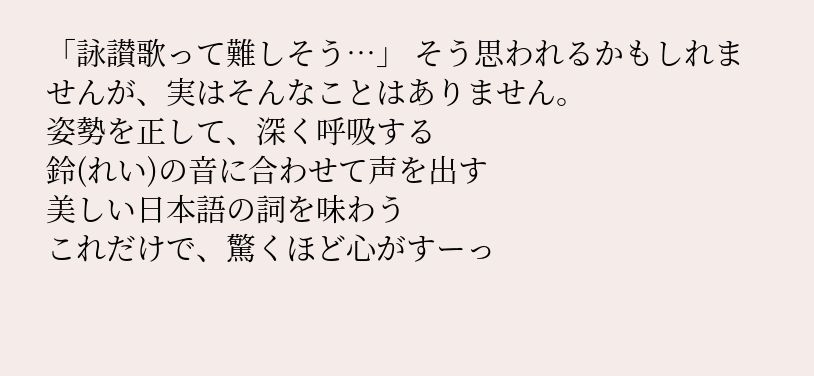「詠讃歌って難しそう…」 そう思われるかもしれませんが、実はそんなことはありません。
姿勢を正して、深く呼吸する
鈴(れい)の音に合わせて声を出す
美しい日本語の詞を味わう
これだけで、驚くほど心がすーっ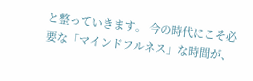と整っていきます。 今の時代にこそ必要な「マインドフルネス」な時間が、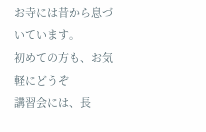お寺には昔から息づいています。
初めての方も、お気軽にどうぞ
講習会には、長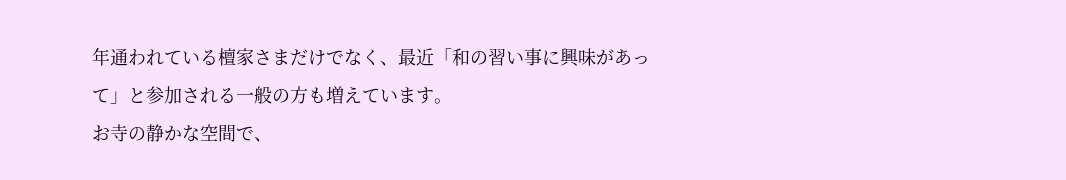年通われている檀家さまだけでなく、最近「和の習い事に興味があって」と参加される一般の方も増えています。
お寺の静かな空間で、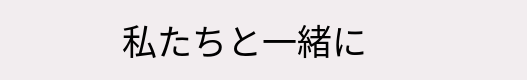私たちと一緒に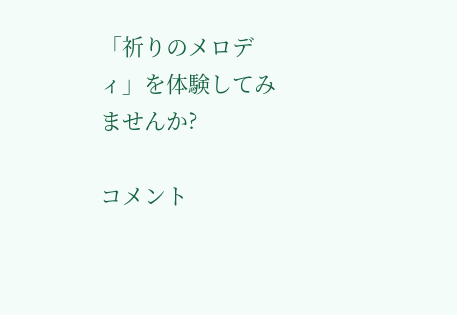「祈りのメロディ」を体験してみませんか?

コメント